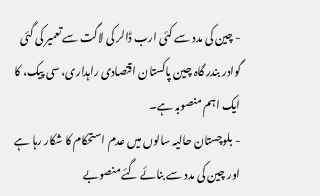- چین کی مدد سے کئی ارب ڈالر کی لاگت سے تعمیر کی گئی گوادر بندر گاہ چین پاکستان اقتصادی راہداری، سی پیک، کا ایک اہم منصوبہ ہے۔
- بلوچستان حالیہ سالوں میں عدم استحکام کا شکار رہا ہے اور چین کی مدد سے بنائے گئے منصوبے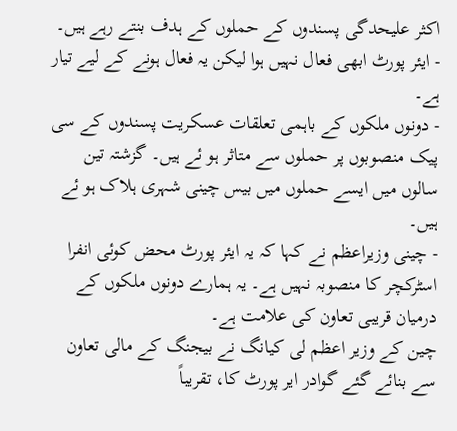اکثر علیحدگی پسندوں کے حملوں کے ہدف بنتے رہے ہیں۔
- ایئر پورٹ ابھی فعال نہیں ہوا لیکن یہ فعال ہونے کے لیے تیار ہے۔
- دونوں ملکوں کے باہمی تعلقات عسکریت پسندوں کے سی پیک منصوبوں پر حملوں سے متاثر ہو ئے ہیں۔ گزشتہ تین سالوں میں ایسے حملوں میں بیس چینی شہری ہلاک ہو ئے ہیں۔
- چینی وزیراعظم نے کہا کہ یہ ایئر پورٹ محض کوئی انفرا اسٹرکچر کا منصوبہ نہیں ہے۔ یہ ہمارے دونوں ملکوں کے درمیان قریبی تعاون کی علامت ہے۔
چین کے وزیر اعظم لی کیانگ نے بیجنگ کے مالی تعاون سے بنائے گئے گوادر ایر پورٹ کا، تقریباً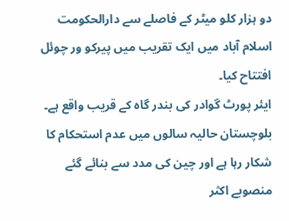دو ہزار کلو میٹر کے فاصلے سے دارالحکومت اسلام آباد میں ایک تقریب میں پیرکو ور چوئل افتتاح کیا۔
ایئر پورٹ گوادر کی بندر گاہ کے قریب واقع ہے۔ بلوچستان حالیہ سالوں میں عدم استحکام کا شکار رہا ہے اور چین کی مدد سے بنائے گئے منصوبے اکثر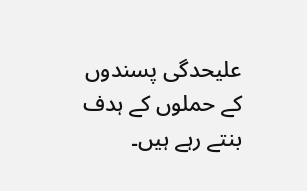علیحدگی پسندوں کے حملوں کے ہدف بنتے رہے ہیں۔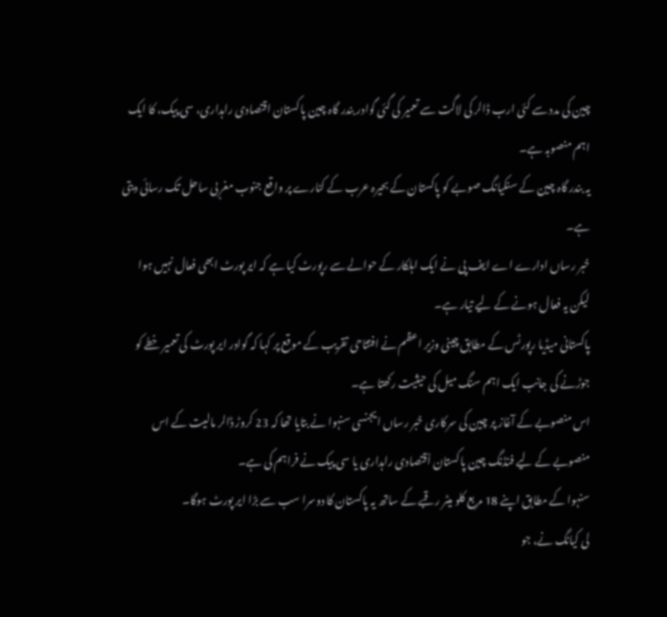چین کی مدد سے کئی ارب ڈالر کی لاگت سے تعمیر کی گئی گوادر بندر گاہ چین پاکستان اقتصادی راہداری، سی پیک، کا ایک اہم منصوبہ ہے۔
یہ بندر گاہ چین کے سنکیانگ صوبے کو پاکستان کے بحیرہ عرب کے کنارے پر واقع جنوب مغربی ساحل تک رسائی دیتی ہے۔
خبر رساں ادارے اے ایف پی نے ایک اہلکار کے حوالے سے رپورٹ کیا ہے کہ ایر پورٹ ابھی فعال نہیں ہوا لیکن یہ فعال ہونے کے لیے تیار ہے۔
پاکستانی میڈیا رپورٹس کے مطابق چینی وزیر اعظم نے افتتاحی تقریب کے موقع پر کہا کہ گوادر ایر پورٹ کی تعمیر خطے کو جوڑنے کی جانب ایک اہم سنگ میل کی حیثیت رکھتا ہے۔
اس منصوبے کے آغاز پر چین کی سرکاری خبر رساں ایجنسی سنہوا نے بتایا تھا کہ 23 کروڑ ڈالر مالیت کے اس منصوبے کے لیے فنڈنگ چین پاکستان اْقتصادی راہداری یا سی پیک نے فراہم کی ہے۔
سنہوا کے مطابق اپنے 18 مربع کلو میٹر رقبے کے ساتھ یہ پاکستان کا دوسرا سب سے بڑا ایر پورٹ ہوگا۔
لی کیانگ نے، جو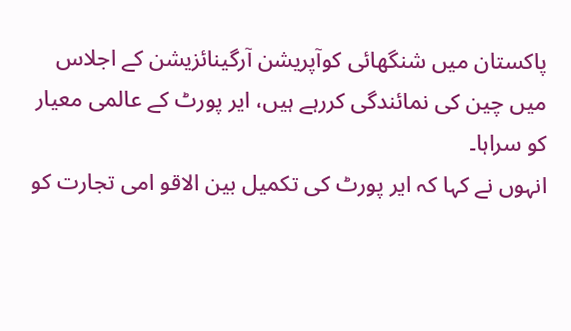پاکستان میں شنگھائی کوآپریشن آرگینائزیشن کے اجلاس میں چین کی نمائندگی کررہے ہیں، ایر پورٹ کے عالمی معیار کو سراہا۔
انہوں نے کہا کہ ایر پورٹ کی تکمیل بین الاقو امی تجارت کو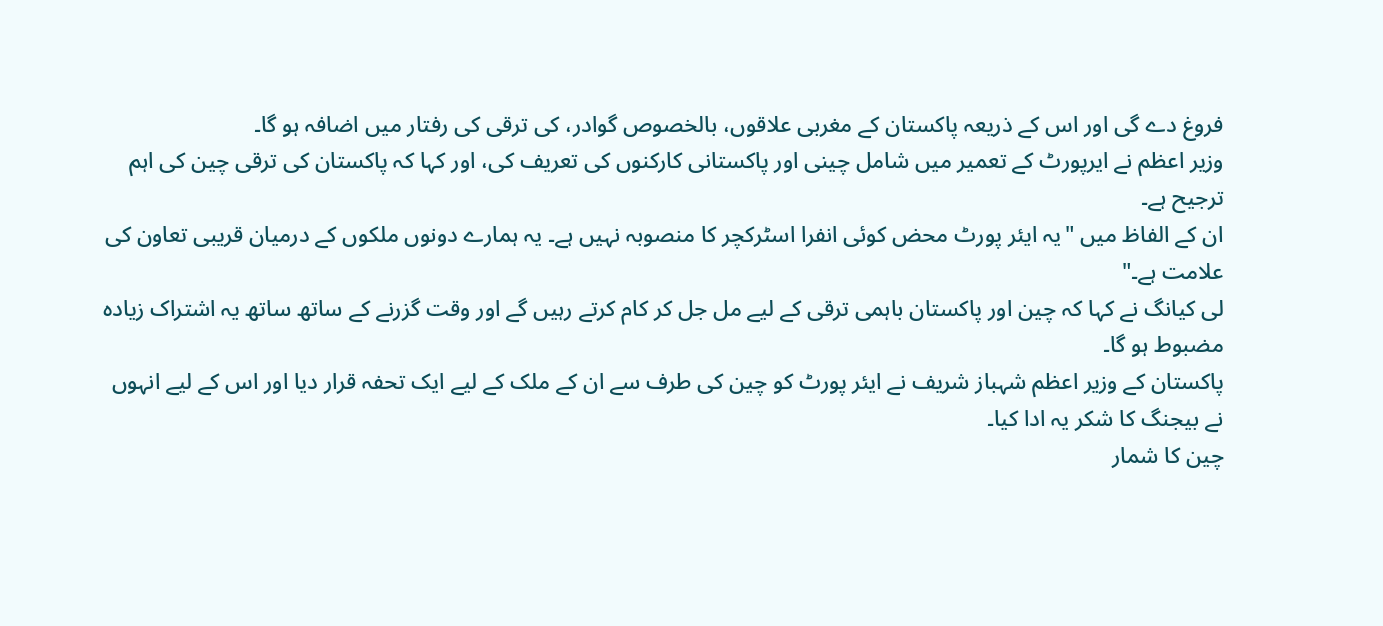فروغ دے گی اور اس کے ذریعہ پاکستان کے مغربی علاقوں، بالخصوص گوادر، کی ترقی کی رفتار میں اضافہ ہو گا۔
وزیر اعظم نے ایرپورٹ کے تعمیر میں شامل چینی اور پاکستانی کارکنوں کی تعریف کی، اور کہا کہ پاکستان کی ترقی چین کی اہم ترجیح ہے۔
ان کے الفاظ میں "یہ ایئر پورٹ محض کوئی انفرا اسٹرکچر کا منصوبہ نہیں ہے۔ یہ ہمارے دونوں ملکوں کے درمیان قریبی تعاون کی علامت ہے۔"
لی کیانگ نے کہا کہ چین اور پاکستان باہمی ترقی کے لیے مل جل کر کام کرتے رہیں گے اور وقت گزرنے کے ساتھ ساتھ یہ اشتراک زیادہ مضبوط ہو گا۔
پاکستان کے وزیر اعظم شہباز شریف نے ایئر پورٹ کو چین کی طرف سے ان کے ملک کے لیے ایک تحفہ قرار دیا اور اس کے لیے انہوں نے بیجنگ کا شکر یہ ادا کیا۔
چین کا شمار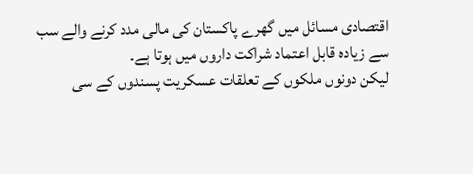اقتصادی مسائل میں گھرے پاکستان کی مالی مدد کرنے والے سب سے زیادہ قابل اعتماد شراکت داروں میں ہوتا ہے۔
لیکن دونوں ملکوں کے تعلقات عسکریت پسندوں کے سی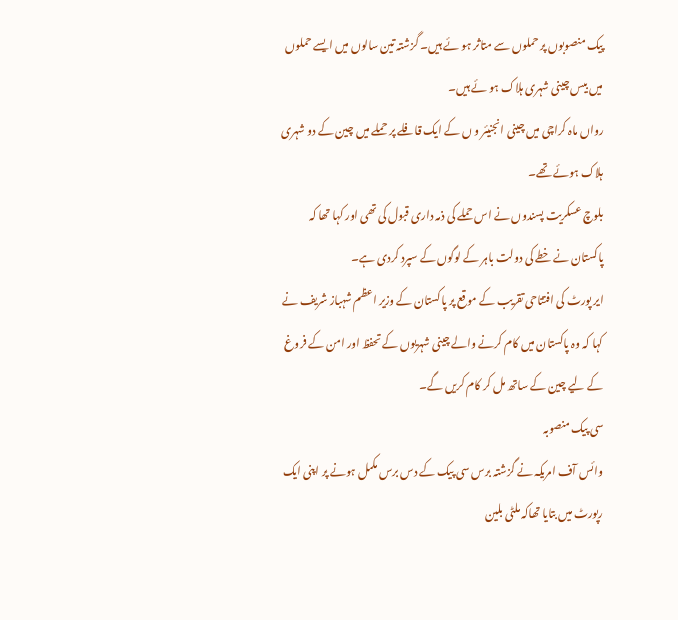پیک منصوبوں پر حملوں سے متاثر ہو ئے ہیں۔ گزشتہ تین سالوں میں ایسے حملوں میں بیس چینی شہری ہلاک ہو ئے ہیں۔
رواں ماہ کراچی میں چینی انجنیئر و ں کے ایک قافلے پر حملے میں چین کے دو شہری ہلاک ہوئے تھے۔
بلوچ عسکریت پسندوں نے اس حملے کی ذمہ داری قبول کی تھی اور کہا تھا کہ پاکستان نے خطے کی دولت باہر کے لوگوں کے سپرد کردی ہے۔
ایر پورٹ کی افتتاحی تقریب کے موقع پر پاکستان کے وزیر اعظم شہباز شریف نے کہا کہ وہ پاکستان میں کام کرنے والے چینی شہریوں کے تحفظ اور امن کے فروغ کے لیے چین کے ساتھ مل کر کام کریں گے۔
سی پیک منصوبہ
وائس آف امریکہ نے گزشتہ برس سی پیک کے دس برس مکمل ہونے پر اپنی ایک رپورٹ میں بتایا تھاکہ ملٹی بلین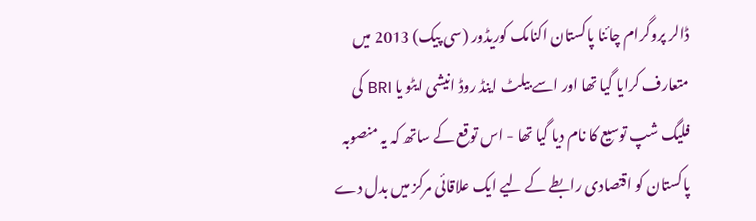ڈالر پروگرام چائنا پاکستان اکنامک کوریڈور (سی پیک) 2013 میں متعارف کرایا گیا تھا اور اسے بیلٹ اینڈ روڈ انیشی ایٹو یا BRI کی فلیگ شپ توسیع کا نام دیا گیا تھا - اس توقع کے ساتھ کہ یہ منصوبہ پاکستان کو اقتصادی رابطے کے لیے ایک علاقائی مرکز میں بدل دے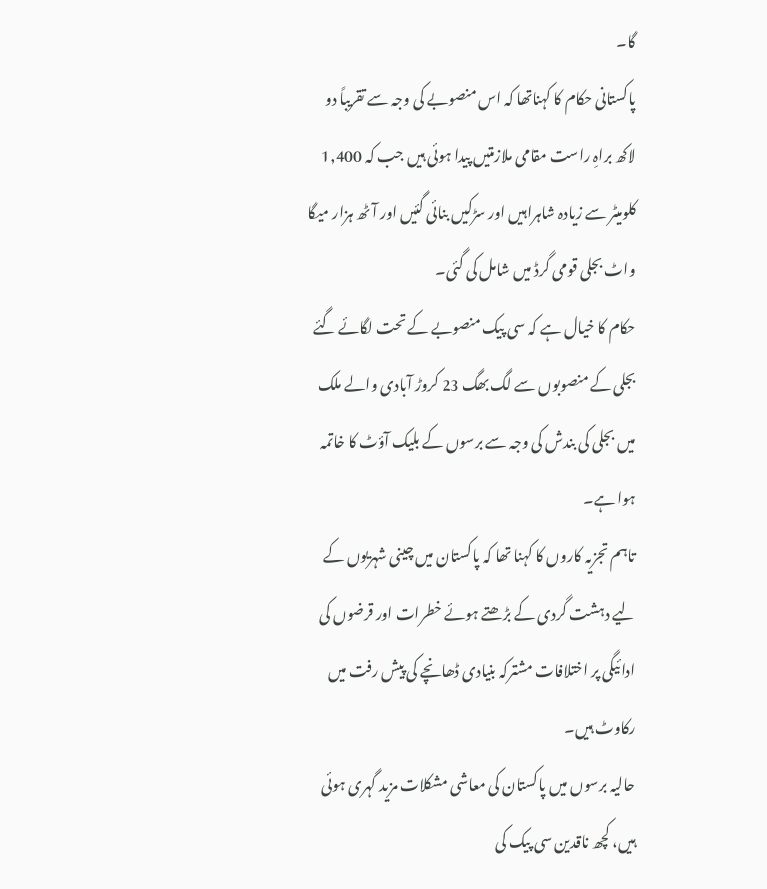گا۔
پاکستانی حکام کا کہناتھا کہ اس منصوبے کی وجہ سے تقریباً دو لاکھ براہِ راست مقامی ملازمتیں پیدا ہوئی ہیں جب کہ 1,400 کلومیٹر سے زیادہ شاہراہیں اور سڑکیں بنائی گئیں اور آٹھ ہزار میگا واٹ بجلی قومی گرڈ میں شامل کی گئی۔
حکام کا خیال ہے کہ سی پیک منصوبے کے تحت لگائے گئے بجلی کے منصوبوں سے لگ بھگ 23 کروڑ آبادی والے ملک میں بجلی کی بندش کی وجہ سے برسوں کے بلیک آؤٹ کا خاتمہ ہوا ہے۔
تاہم تجزیہ کاروں کا کہنا تھا کہ پاکستان میں چینی شہریوں کے لیے دہشت گردی کے بڑھتے ہوئے خطرات اور قرضوں کی ادائیگی پر اختلافات مشترکہ بنیادی ڈھانچے کی پیش رفت میں رکاوٹ ہیں۔
حالیہ برسوں میں پاکستان کی معاشی مشکلات مزید گہری ہوئی ہیں، کچھ ناقدین سی پیک کی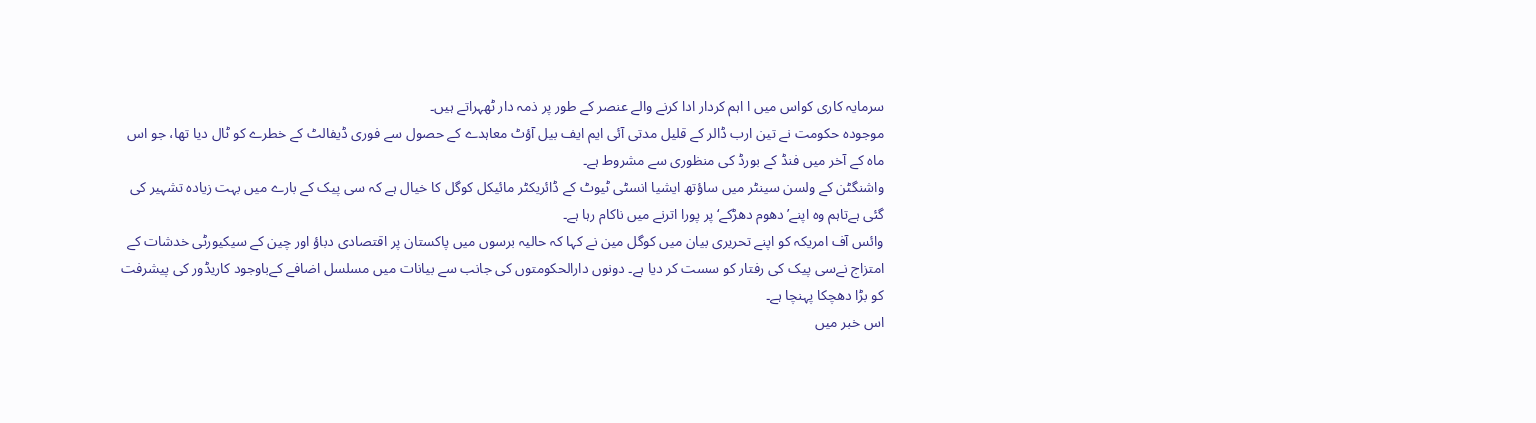سرمایہ کاری کواس میں ا اہم کردار ادا کرنے والے عنصر کے طور پر ذمہ دار ٹھہراتے ہیں۔
موجودہ حکومت نے تین ارب ڈالر کے قلیل مدتی آئی ایم ایف بیل آؤٹ معاہدے کے حصول سے فوری ڈیفالٹ کے خطرے کو ٹال دیا تھا، جو اس ماہ کے آخر میں فنڈ کے بورڈ کی منظوری سے مشروط ہے۔
واشنگٹن کے ولسن سینٹر میں ساؤتھ ایشیا انسٹی ٹیوٹ کے ڈائریکٹر مائیکل کوگل کا خیال ہے کہ سی پیک کے بارے میں بہت زیادہ تشہیر کی گئی ہےتاہم وہ اپنے’دھوم دھڑکے‘ پر پورا اترنے میں ناکام رہا ہے۔
وائس آف امریکہ کو اپنے تحریری بیان میں کوگل مین نے کہا کہ حالیہ برسوں میں پاکستان پر اقتصادی دباؤ اور چین کے سیکیورٹی خدشات کے امتزاج نےسی پیک کی رفتار کو سست کر دیا ہے۔ دونوں دارالحکومتوں کی جانب سے بیانات میں مسلسل اضافے کےباوجود کاریڈور کی پیشرفت کو بڑا دھچکا پہنچا ہے۔
اس خبر میں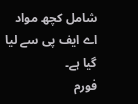شامل کچھ مواد اے ایف پی سے لیا گیا ہے۔
فورم